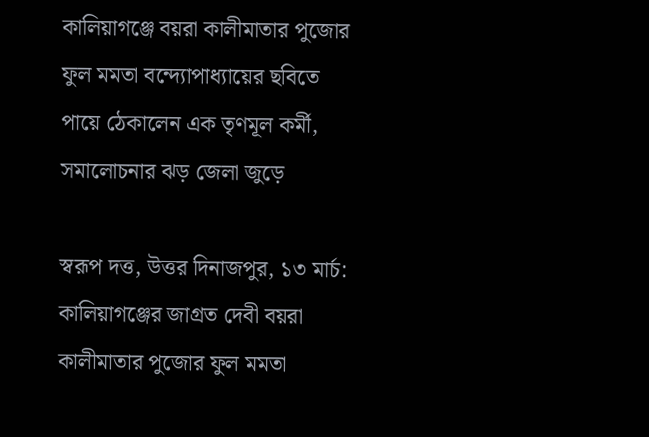কালিয়াগঞ্জে বয়রা কালীমাতার পুজোর ফুল মমতা বন্দ্যোপাধ্যায়ের ছবিতে পায়ে ঠেকালেন এক তৃণমূল কর্মী, সমালোচনার ঝড় জেলা জুড়ে

স্বরূপ দত্ত, উত্তর দিনাজপুর, ১৩ মার্চ: কালিয়াগঞ্জের জাগ্রত দেবী বয়রা কালীমাতার পুজোর ফুল মমতা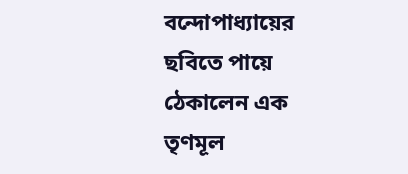বন্দোপাধ্যায়ের ছবিতে পায়ে ঠেকালেন এক তৃণমূল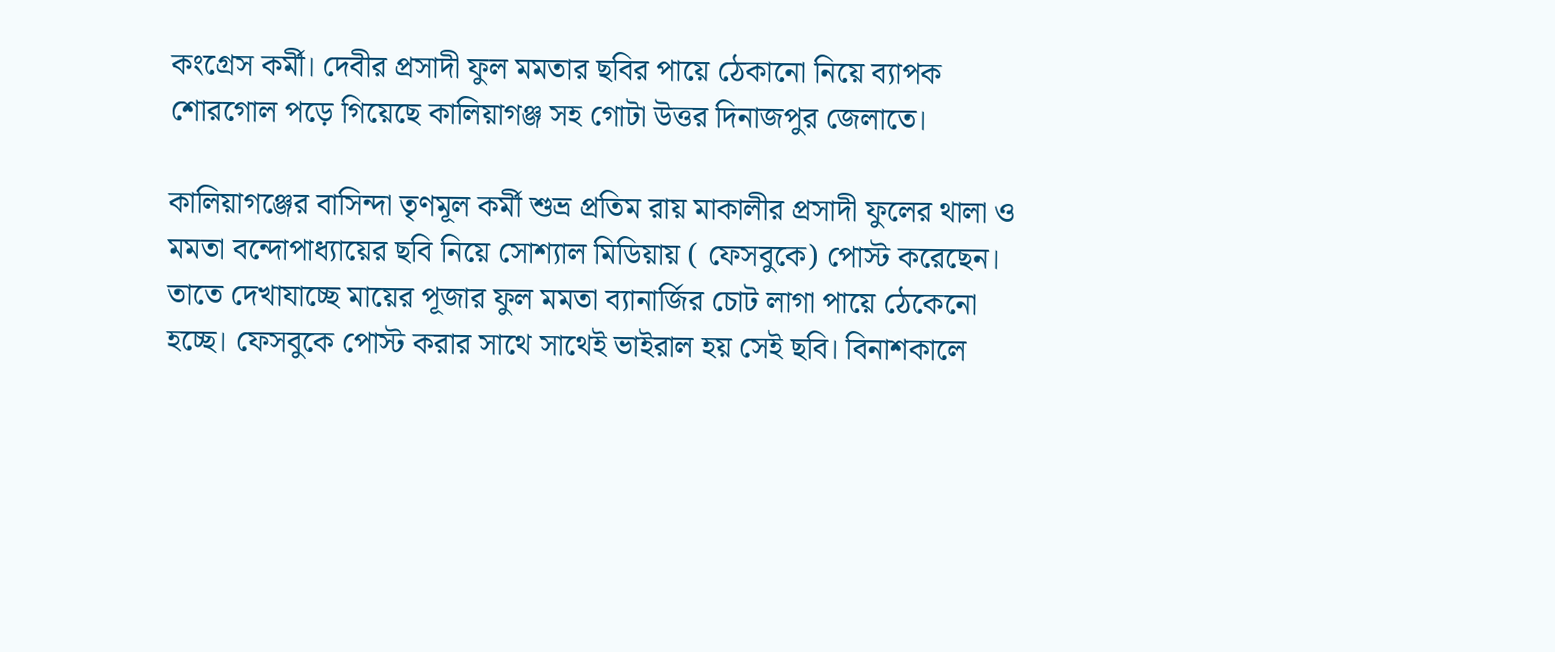কংগ্রেস কর্মী। দেবীর প্রসাদী ফুল মমতার ছবির পায়ে ঠেকানো নিয়ে ব্যাপক শোরগোল পড়ে গিয়েছে কালিয়াগঞ্জ সহ গোটা উত্তর দিনাজপুর জেলাতে।

কালিয়াগঞ্জের বাসিন্দা তৃণমূল কর্মী শুভ্র প্রতিম রায় মাকালীর প্রসাদী ফুলের থালা ও মমতা বন্দোপাধ্যায়ের ছবি নিয়ে সোশ্যাল মিডিয়ায় ( ফেসবুকে) পোস্ট করেছেন। তাতে দেখাযাচ্ছে মায়ের পূজার ফুল মমতা ব্যানার্জির চোট লাগা পায়ে ঠেকেনো হচ্ছে। ফেসবুকে পোস্ট করার সাথে সাথেই ভাইরাল হয় সেই ছবি। বিনাশকালে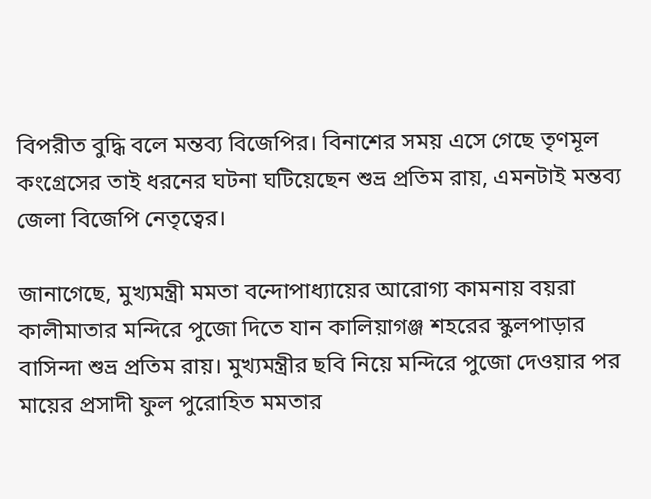বিপরীত বুদ্ধি বলে মন্তব্য বিজেপির। বিনাশের সময় এসে গেছে তৃণমূল কংগ্রেসের তাই ধরনের ঘটনা ঘটিয়েছেন শুভ্র প্রতিম রায়, এমনটাই মন্তব্য জেলা বিজেপি নেতৃত্বের।

জানাগেছে, মুখ্যমন্ত্রী মমতা বন্দোপাধ্যায়ের আরোগ্য কামনায় বয়রা কালীমাতার মন্দিরে পুজো দিতে যান কালিয়াগঞ্জ শহরের স্কুলপাড়ার বাসিন্দা শুভ্র প্রতিম রায়। মুখ্যমন্ত্রীর ছবি নিয়ে মন্দিরে পুজো দেওয়ার পর মায়ের প্রসাদী ফুল পুরোহিত মমতার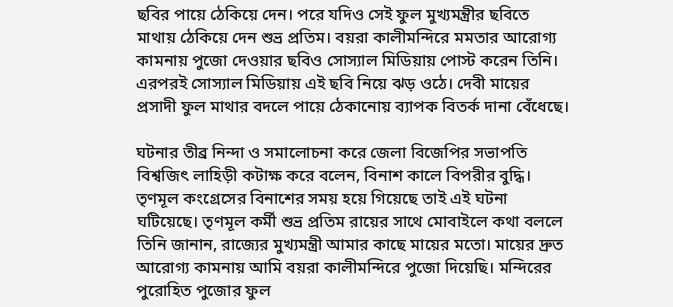ছবির পায়ে ঠেকিয়ে দেন। পরে যদিও সেই ফুল মুখ্যমন্ত্রীর ছবিতে মাথায় ঠেকিয়ে দেন শুভ্র প্রতিম। বয়রা কালীমন্দিরে মমতার আরোগ্য কামনায় পুজো দেওয়ার ছবিও সোস্যাল মিডিয়ায় পোস্ট করেন তিনি। এরপরই সোস্যাল মিডিয়ায় এই ছবি নিয়ে ঝড় ওঠে। দেবী মায়ের প্রসাদী ফুল মাথার বদলে পায়ে ঠেকানোয় ব্যাপক বিতর্ক দানা বেঁধেছে।

ঘটনার তীব্র নিন্দা ও সমালোচনা করে জেলা বিজেপির সভাপতি বিশ্বজিৎ লাহিড়ী কটাক্ষ করে বলেন, বিনাশ কালে বিপরীর বুদ্ধি। তৃণমূল কংগ্রেসের বিনাশের সময় হয়ে গিয়েছে তাই এই ঘটনা ঘটিয়েছে। তৃণমূল কর্মী শুভ্র প্রতিম রায়ের সাথে মোবাইলে কথা বললে তিনি জানান, রাজ্যের মুখ্যমন্ত্রী আমার কাছে মায়ের মতো। মায়ের দ্রুত আরোগ্য কামনায় আমি বয়রা কালীমন্দিরে পুজো দিয়েছি। মন্দিরের পুরোহিত পুজোর ফুল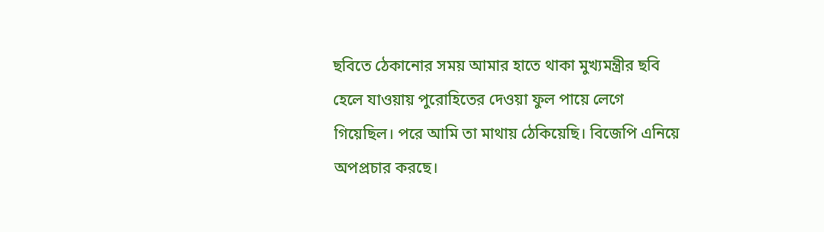ছবিতে ঠেকানোর সময় আমার হাতে থাকা মুখ্যমন্ত্রীর ছবি হেলে যাওয়ায় পুরোহিতের দেওয়া ফুল পায়ে লেগে গিয়েছিল। পরে আমি তা মাথায় ঠেকিয়েছি। বিজেপি এনিয়ে অপপ্রচার করছে।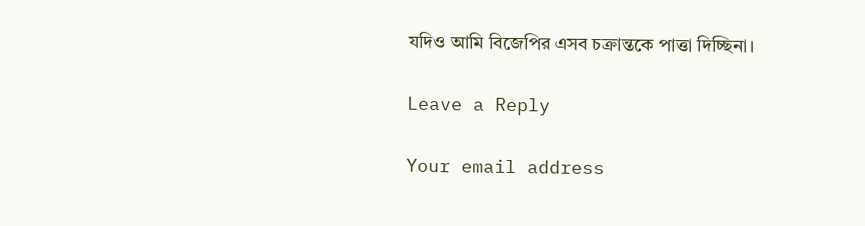যদিও আমি বিজেপির এসব চক্রান্তকে পাত্তা দিচ্ছিনা।

Leave a Reply

Your email address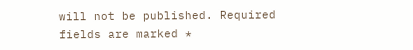will not be published. Required fields are marked *